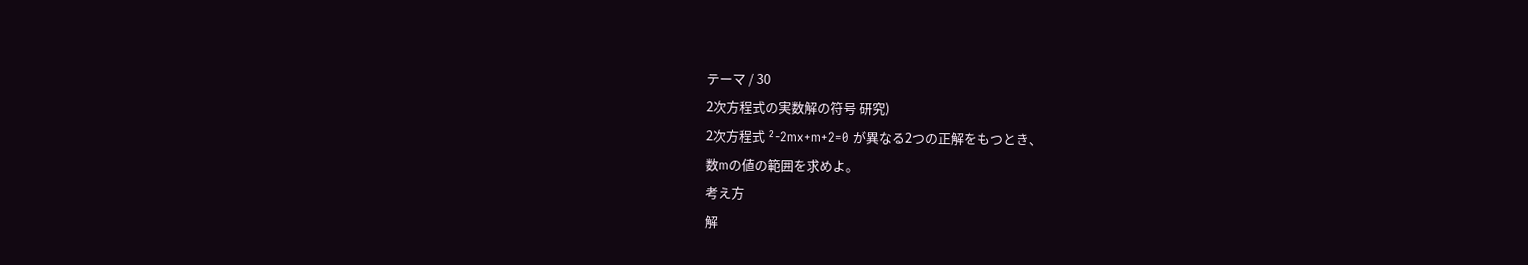テーマ / 30
2次方程式の実数解の符号 研究)
2次方程式 ²-2mx+m+2=0 が異なる2つの正解をもつとき、
数mの値の範囲を求めよ。
考え方
解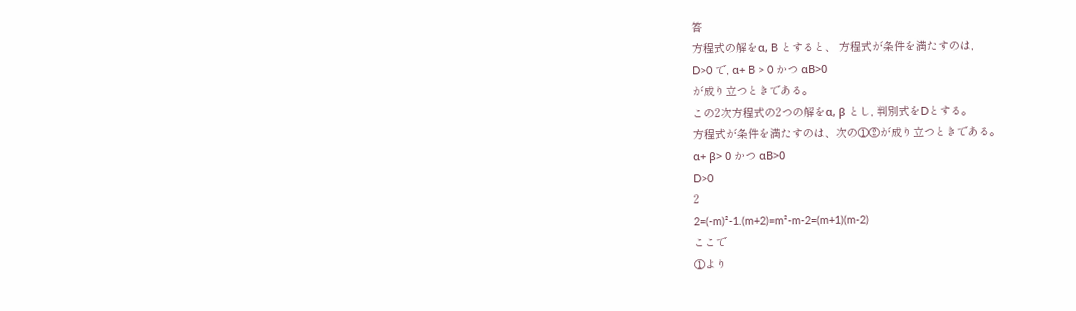答
方程式の解をα, B とすると、 方程式が条件を満たすのは,
D>0 で, α+ B > 0 かつ αB>0
が成り立つときである。
この2次方程式の2つの解をα, β とし, 判別式をDとする。
方程式が条件を満たすのは、次の①②が成り立つときである。
α+ β> 0 かつ αB>0
D>0
2
2=(-m)²-1.(m+2)=m²-m-2=(m+1)(m-2)
ここで
①より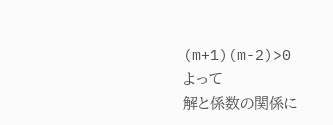(m+1)(m-2)>0
よって
解と係数の関係に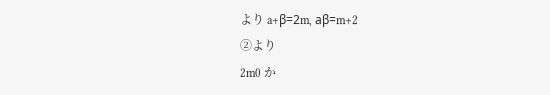より a+β=2m, aβ=m+2
②より
2m0 か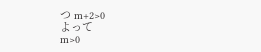つ m+2>0
よって
m>0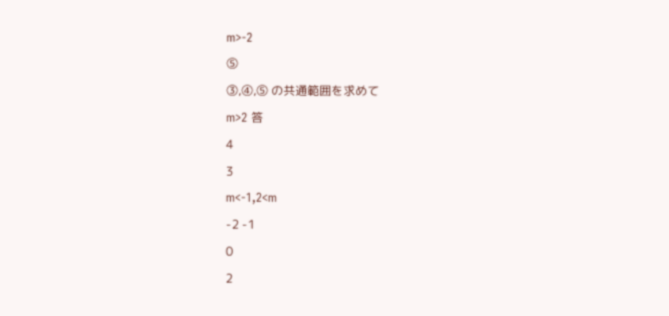m>-2
⑤
③,④,⑤ の共通範囲を求めて
m>2 答
4
3
m<-1,2<m
-2 -1
0
2